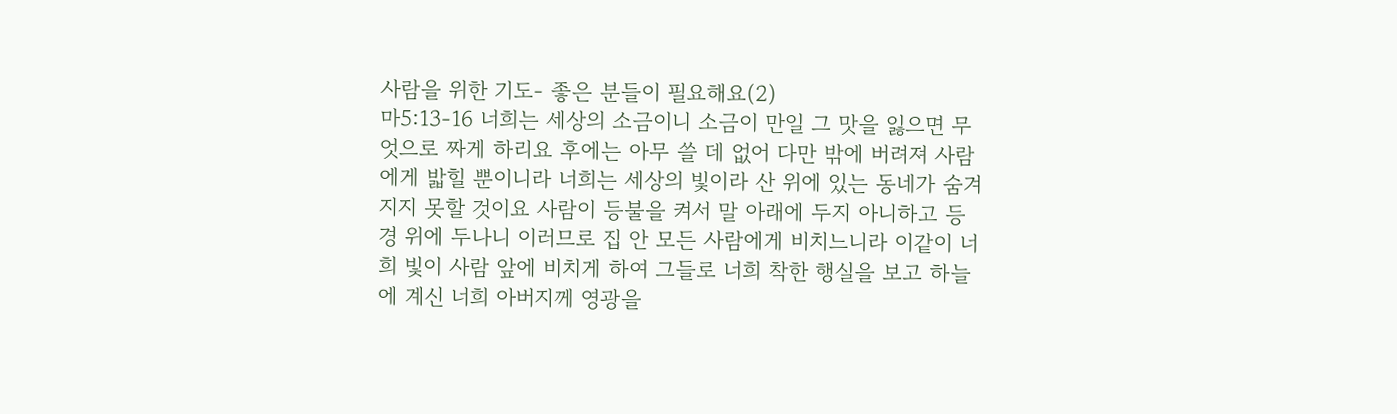사람을 위한 기도- 좋은 분들이 필요해요(2)
마5:13-16 너희는 세상의 소금이니 소금이 만일 그 맛을 잃으면 무엇으로 짜게 하리요 후에는 아무 쓸 데 없어 다만 밖에 버려져 사람에게 밟힐 뿐이니라 너희는 세상의 빛이라 산 위에 있는 동네가 숨겨지지 못할 것이요 사람이 등불을 켜서 말 아래에 두지 아니하고 등경 위에 두나니 이러므로 집 안 모든 사람에게 비치느니라 이같이 너희 빛이 사람 앞에 비치게 하여 그들로 너희 착한 행실을 보고 하늘에 계신 너희 아버지께 영광을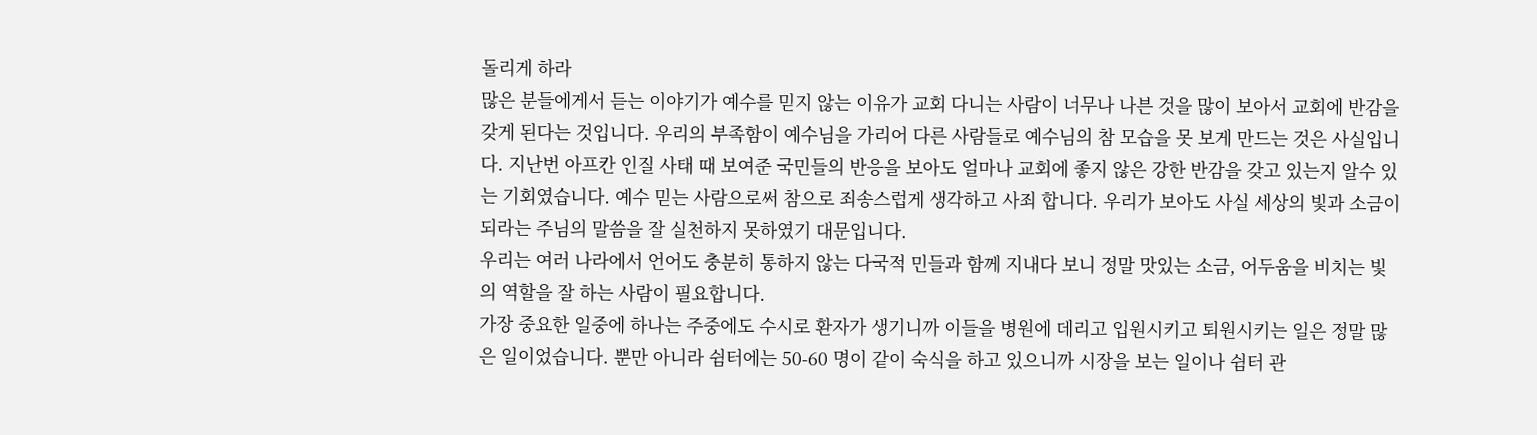돌리게 하라
많은 분들에게서 듣는 이야기가 예수를 믿지 않는 이유가 교회 다니는 사람이 너무나 나븐 것을 많이 보아서 교회에 반감을 갖게 된다는 것입니다. 우리의 부족함이 예수님을 가리어 다른 사람들로 예수님의 참 모습을 못 보게 만드는 것은 사실입니다. 지난번 아프칸 인질 사태 때 보여준 국민들의 반응을 보아도 얼마나 교회에 좋지 않은 강한 반감을 갖고 있는지 알수 있는 기회였습니다. 예수 믿는 사람으로써 참으로 죄송스럽게 생각하고 사죄 합니다. 우리가 보아도 사실 세상의 빛과 소금이 되라는 주님의 말씀을 잘 실천하지 못하였기 대문입니다.
우리는 여러 나라에서 언어도 충분히 통하지 않는 다국적 민들과 함께 지내다 보니 정말 맛있는 소금, 어두움을 비치는 빛의 역할을 잘 하는 사람이 필요합니다.
가장 중요한 일중에 하나는 주중에도 수시로 환자가 생기니까 이들을 병원에 데리고 입원시키고 퇴원시키는 일은 정말 많은 일이었습니다. 뿐만 아니라 쉼터에는 50-60 명이 같이 숙식을 하고 있으니까 시장을 보는 일이나 쉼터 관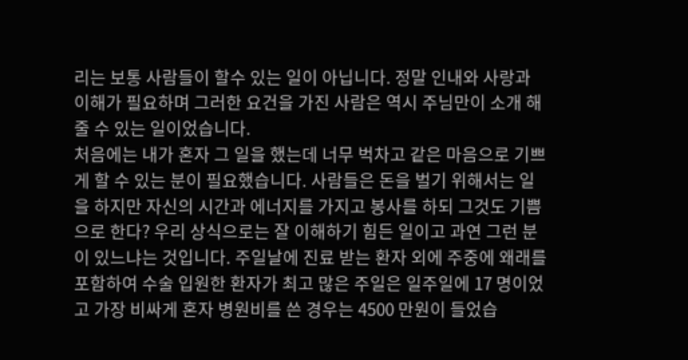리는 보통 사람들이 할수 있는 일이 아닙니다. 정말 인내와 사랑과 이해가 필요하며 그러한 요건을 가진 사람은 역시 주님만이 소개 해 줄 수 있는 일이었습니다.
처음에는 내가 혼자 그 일을 했는데 너무 벅차고 같은 마음으로 기쁘게 할 수 있는 분이 필요했습니다. 사람들은 돈을 벌기 위해서는 일을 하지만 자신의 시간과 에너지를 가지고 봉사를 하되 그것도 기쁨으로 한다? 우리 상식으로는 잘 이해하기 힘든 일이고 과연 그런 분이 있느냐는 것입니다. 주일날에 진료 받는 환자 외에 주중에 왜래를 포함하여 수술 입원한 환자가 최고 많은 주일은 일주일에 17 명이었고 가장 비싸게 혼자 병원비를 쓴 경우는 4500 만원이 들었습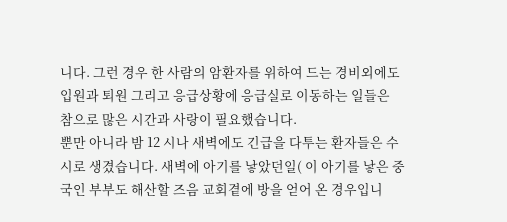니다. 그런 경우 한 사람의 암환자를 위하여 드는 경비외에도 입원과 퇴원 그리고 응급상황에 응급실로 이동하는 일들은 참으로 많은 시간과 사랑이 필요했습니다.
뿐만 아니라 밤 12 시나 새벽에도 긴급을 다투는 환자들은 수시로 생겼습니다. 새벽에 아기를 낳았던일( 이 아기를 낳은 중국인 부부도 해산할 즈음 교회곁에 방을 얻어 온 경우입니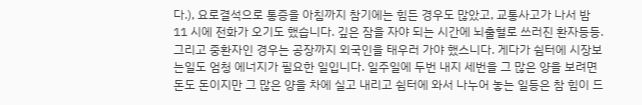다.), 요로결석으로 통증을 아침까지 참기에는 힘든 경우도 많았고, 교통사고가 나서 밤 11 시에 전화가 오기도 했습니다. 깊은 잠을 자야 되는 시간에 뇌출혈로 쓰러진 환자등등. 그리고 중환자인 경우는 공장까지 외국인을 태우러 가야 했스니다. 게다가 쉼터에 시장보는일도 엄청 에너지가 필요한 일입니다. 일주일에 두번 내지 세번을 그 많은 양을 보려면 돈도 돈이지만 그 많은 양을 차에 실고 내리고 쉼터에 와서 나누어 놓는 일등은 참 힘이 드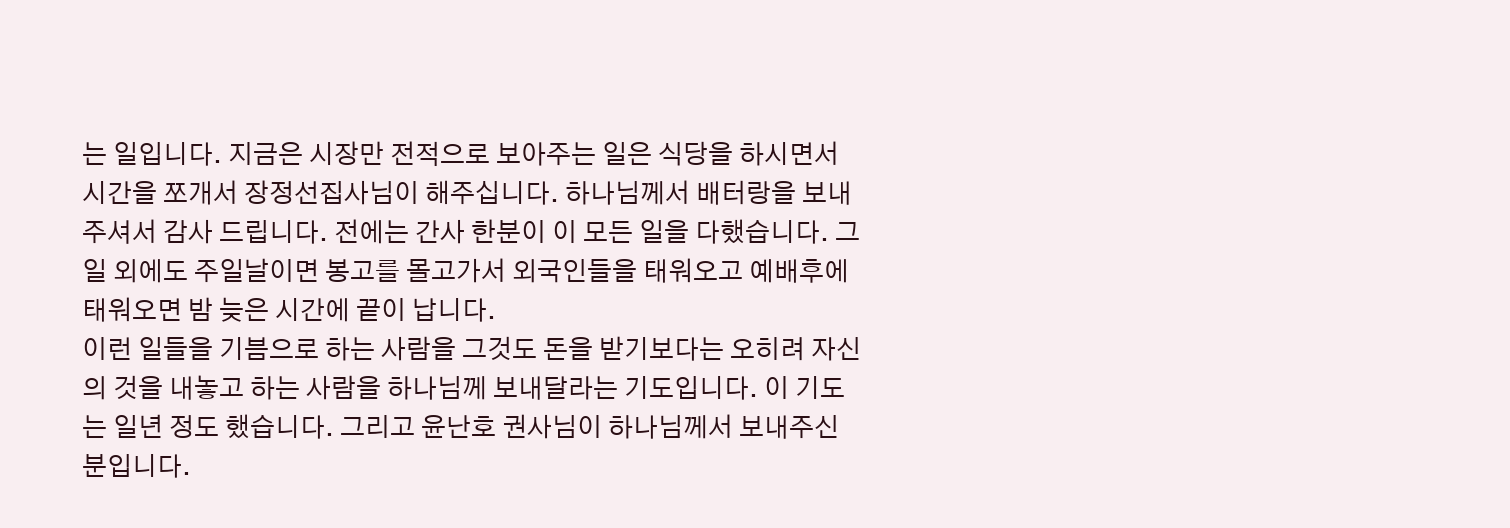는 일입니다. 지금은 시장만 전적으로 보아주는 일은 식당을 하시면서 시간을 쪼개서 장정선집사님이 해주십니다. 하나님께서 배터랑을 보내주셔서 감사 드립니다. 전에는 간사 한분이 이 모든 일을 다했습니다. 그일 외에도 주일날이면 봉고를 몰고가서 외국인들을 태워오고 예배후에 태워오면 밤 늦은 시간에 끝이 납니다.
이런 일들을 기븜으로 하는 사람을 그것도 돈을 받기보다는 오히려 자신의 것을 내놓고 하는 사람을 하나님께 보내달라는 기도입니다. 이 기도는 일년 정도 했습니다. 그리고 윤난호 권사님이 하나님께서 보내주신 분입니다.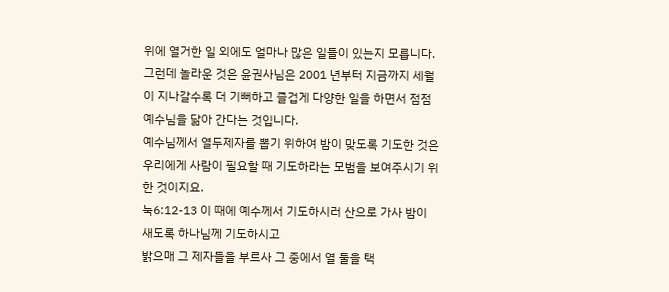위에 열거한 일 외에도 얼마나 많은 일들이 있는지 모릅니다. 그런데 놀라운 것은 윤권사님은 2001 년부터 지금까지 세월이 지나갈수록 더 기뻐하고 즐겁게 다양한 일을 하면서 점점 예수님을 닮아 간다는 것입니다.
예수님께서 열두제자를 뽑기 위하여 밤이 맞도록 기도한 것은 우리에게 사람이 필요할 때 기도하라는 모범을 보여주시기 위한 것이지요.
눅6:12-13 이 때에 예수께서 기도하시러 산으로 가사 밤이 새도록 하나님께 기도하시고
밝으매 그 제자들을 부르사 그 중에서 열 둘을 택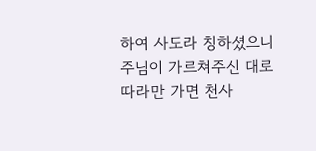하여 사도라 칭하셨으니
주님이 가르쳐주신 대로 따라만 가면 천사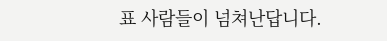표 사람들이 넘쳐난답니다.